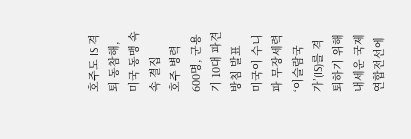호주도 IS 격퇴 동참해, 미국 동맹 속속 결집
호주 병력 600명, 군용기 10대 파견방침 발표
미국이 수니파 무장세력 ‘이슬람국가’(IS)를 격퇴하기 위해 내세운 국제연합전선에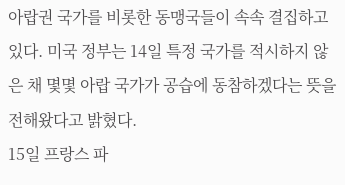아랍권 국가를 비롯한 동맹국들이 속속 결집하고 있다. 미국 정부는 14일 특정 국가를 적시하지 않은 채 몇몇 아랍 국가가 공습에 동참하겠다는 뜻을 전해왔다고 밝혔다.
15일 프랑스 파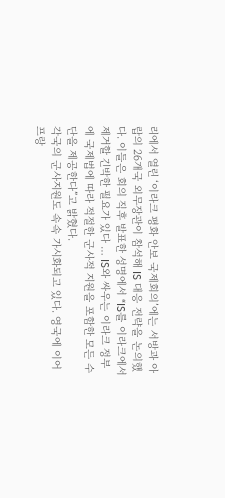리에서 열린 ‘이라크 평화 안보 국제회의’에는 서방과 아랍의 26개국 외무장관이 참석해 IS 대응 전략을 논의했다. 이들은 회의 직후 발표한 성명에서 “IS를 이라크에서 제거할 긴박한 필요가 있다 … IS와 싸우는 이라크 정부에 국제법에 따라 적절한 군사적 지원을 포함한 모든 수단을 제공한다”고 밝혔다.
각국의 군사지원도 속속 가시화되고 있다. 영국에 이어 프랑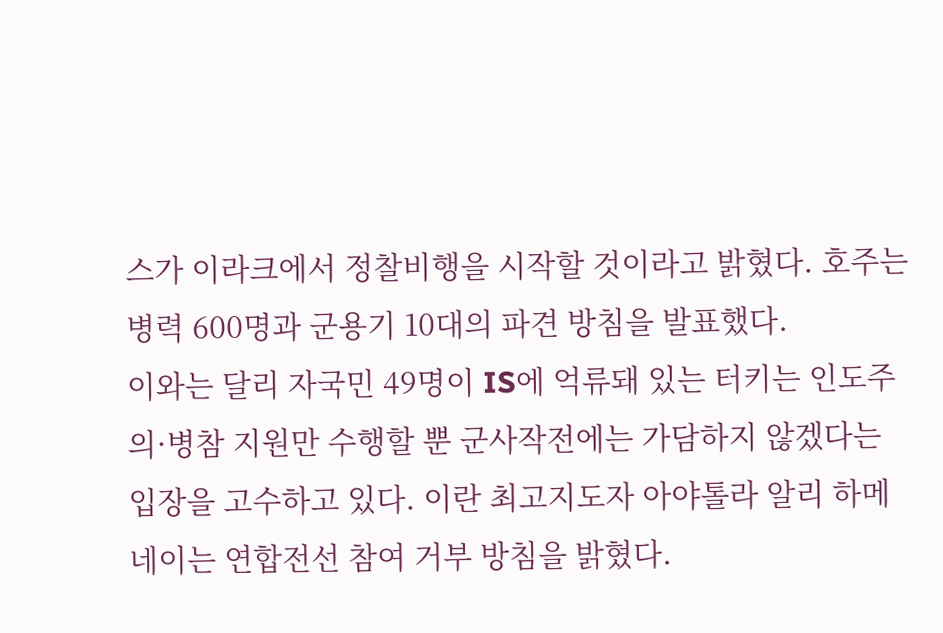스가 이라크에서 정찰비행을 시작할 것이라고 밝혔다. 호주는 병력 600명과 군용기 10대의 파견 방침을 발표했다.
이와는 달리 자국민 49명이 IS에 억류돼 있는 터키는 인도주의·병참 지원만 수행할 뿐 군사작전에는 가담하지 않겠다는 입장을 고수하고 있다. 이란 최고지도자 아야톨라 알리 하메네이는 연합전선 참여 거부 방침을 밝혔다.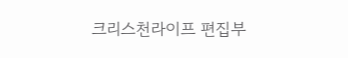크리스천라이프 편집부